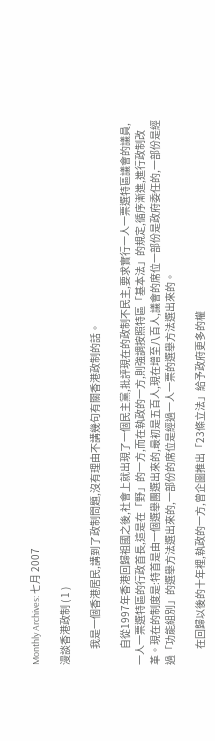Monthly Archives: 七月 2007

漫談香港政制 ( 1 )

        我是一個香港居民,講到了政制問題,沒有理由不講幾句有關香港政制的話。

        自從1997年香港回歸祖國之後,社會上就出現了一個民主黨,批評現在的政制不民主,要求實行一人一票選特區議會的議員,一人一票選特區的行政首長,這是在「野」的一方,而在執政的一方,則強調按照特區「基本法」的規定,循序漸進,進行政制改革。現在的制度是:特首是由一個選舉團選出來的,最初是五百人,現在增至八百人,議會的席位一部份是政府委任的,一部份是經過「功能組別」的選舉方法選出來的,一部份的席位是經過一人一票的選舉方法選出來的。

        在回歸以後的十年裡,執政的一方,曾企圖推出「23條立法」給予政府更多的權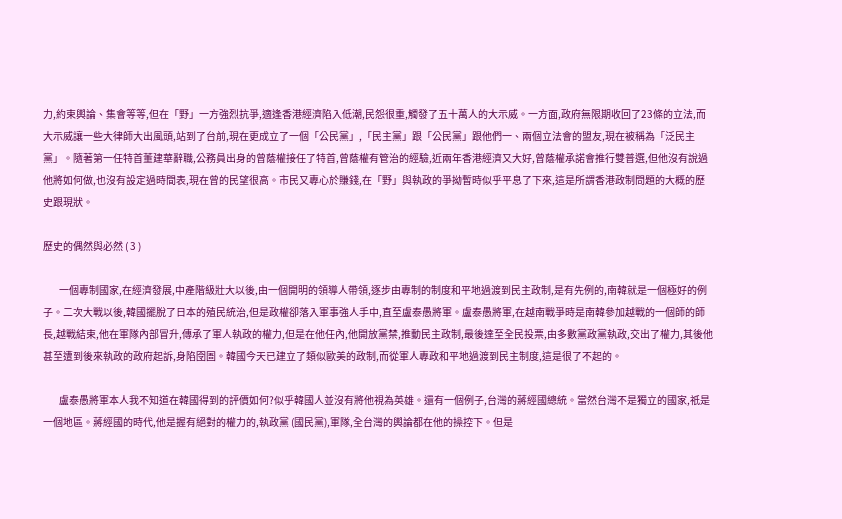力,約束輿論、集會等等,但在「野」一方強烈抗爭,適逢香港經濟陷入低潮,民怨很重,觸發了五十萬人的大示威。一方面,政府無限期收回了23條的立法,而大示威讓一些大律師大出風頭,站到了台前,現在更成立了一個「公民黨」,「民主黨」跟「公民黨」跟他們一、兩個立法會的盟友,現在被稱為「泛民主黨」。隨著第一任特首董建華辭職,公務員出身的曾蔭權接任了特首,曾蔭權有管治的經驗,近兩年香港經濟又大好,曾蔭權承諾會推行雙普選,但他沒有說過他將如何做,也沒有設定過時間表,現在曾的民望很高。市民又專心於賺錢,在「野」與執政的爭拗暫時似乎平息了下來,這是所謂香港政制問題的大概的歷史跟現狀。

歷史的偶然與必然 ( 3 )

        一個專制國家,在經濟發展,中產階級壯大以後,由一個開明的領導人帶領,逐步由專制的制度和平地過渡到民主政制,是有先例的,南韓就是一個極好的例子。二次大戰以後,韓國擺脫了日本的殖民統治,但是政權卻落入軍事強人手中,直至盧泰愚將軍。盧泰愚將軍,在越南戰爭時是南韓參加越戰的一個師的師長,越戰結束,他在軍隊內部冒升,傳承了軍人執政的權力,但是在他任內,他開放黨禁,推動民主政制,最後達至全民投票,由多數黨政黨執政,交出了權力,其後他甚至遭到後來執政的政府起訴,身陷囹圄。韓國今天已建立了類似歐美的政制,而從軍人專政和平地過渡到民主制度,這是很了不起的。

        盧泰愚將軍本人我不知道在韓國得到的評價如何?似乎韓國人並沒有將他視為英雄。還有一個例子,台灣的蔣經國總統。當然台灣不是獨立的國家,祇是一個地區。蔣經國的時代,他是握有絕對的權力的,執政黨 (國民黨),軍隊,全台灣的輿論都在他的操控下。但是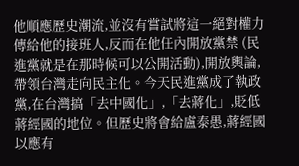他順應歷史潮流,並沒有嘗試將這一絕對權力傳給他的接班人,反而在他任內開放黨禁 (民進黨就是在那時候可以公開活動),開放輿論,帶領台灣走向民主化。今天民進黨成了執政黨,在台灣搞「去中國化」,「去蔣化」,貶低蔣經國的地位。但歷史將會給盧泰愚,蔣經國以應有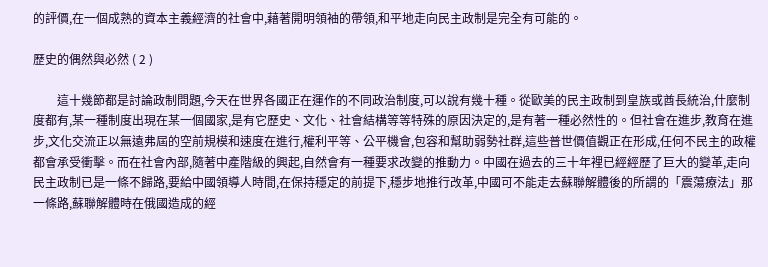的評價,在一個成熟的資本主義經濟的社會中,藉著開明領袖的帶領,和平地走向民主政制是完全有可能的。

歷史的偶然與必然 ( 2 )

        這十幾節都是討論政制問題,今天在世界各國正在運作的不同政治制度,可以說有幾十種。從歐美的民主政制到皇族或酋長統治,什麼制度都有,某一種制度出現在某一個國家,是有它歷史、文化、社會結構等等特殊的原因決定的,是有著一種必然性的。但社會在進步,教育在進步,文化交流正以無遠弗屆的空前規模和速度在進行,權利平等、公平機會,包容和幫助弱勢社群,這些普世價值觀正在形成,任何不民主的政權都會承受衝擊。而在社會內部,隨著中產階級的興起,自然會有一種要求改變的推動力。中國在過去的三十年裡已經經歷了巨大的變革,走向民主政制已是一條不歸路,要給中國領導人時間,在保持穩定的前提下,穩步地推行改革,中國可不能走去蘇聯解體後的所謂的「震蕩療法」那一條路,蘇聯解體時在俄國造成的經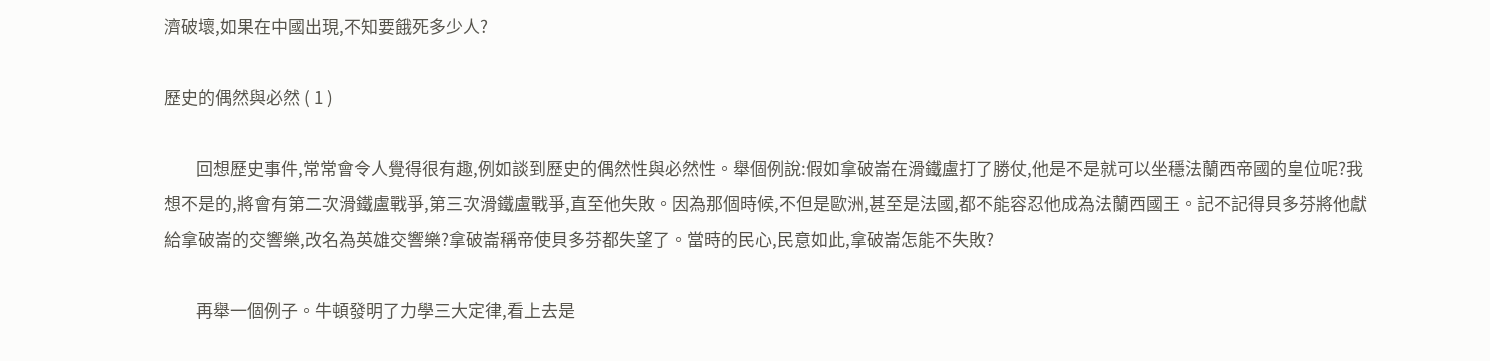濟破壞,如果在中國出現,不知要餓死多少人?

歷史的偶然與必然 ( 1 )

        回想歷史事件,常常會令人覺得很有趣,例如談到歷史的偶然性與必然性。舉個例說:假如拿破崙在滑鐵盧打了勝仗,他是不是就可以坐穩法蘭西帝國的皇位呢?我想不是的,將會有第二次滑鐵盧戰爭,第三次滑鐵盧戰爭,直至他失敗。因為那個時候,不但是歐洲,甚至是法國,都不能容忍他成為法蘭西國王。記不記得貝多芬將他獻給拿破崙的交響樂,改名為英雄交響樂?拿破崙稱帝使貝多芬都失望了。當時的民心,民意如此,拿破崙怎能不失敗?

        再舉一個例子。牛頓發明了力學三大定律,看上去是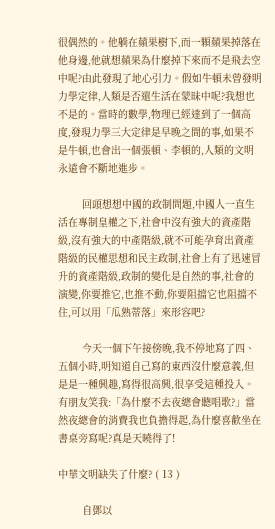很偶然的。他躺在蘋果樹下,而一顆蘋果掉落在他身邊,他就想蘋果為什麼掉下來而不是飛去空中呢?由此發現了地心引力。假如牛頓未曾發明力學定律,人類是否還生活在蒙昧中呢?我想也不是的。當時的數學,物理已經達到了一個高度,發現力學三大定律是早晚之間的事,如果不是牛頓,也會出一個張頓、李頓的,人類的文明永遠會不斷地進步。

        回頭想想中國的政制問題,中國人一直生活在專制皇權之下,社會中沒有強大的資產階級,沒有強大的中產階級,就不可能孕育出資產階級的民權思想和民主政制,社會上有了迅速冒升的資產階級,政制的變化是自然的事,社會的演變,你要推它,也推不動,你要阻擋它也阻擋不住,可以用「瓜熟蒂落」來形容吧?

        今天一個下午接傍晚,我不停地寫了四、五個小時,明知道自己寫的東西沒什麼意義,但是是一種興趣,寫得很高興,很享受這種投入。有朋友笑我:「為什麼不去夜總會聽唱歌?」當然夜總會的消費我也負擔得起,為什麼喜歡坐在書桌旁寫呢?真是天曉得了!

中華文明缺失了什麼? ( 13 )

        自鄧以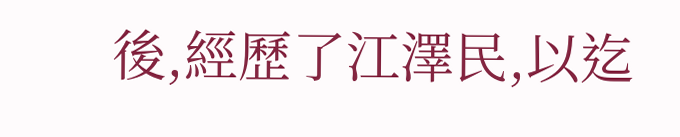後,經歷了江澤民,以迄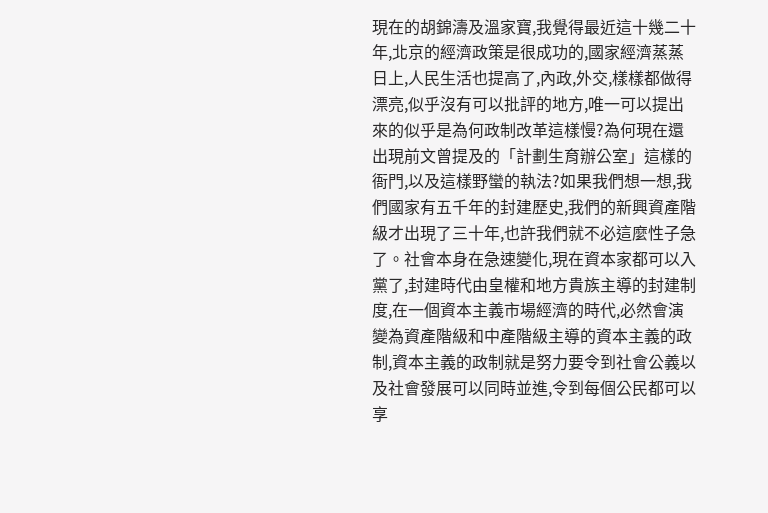現在的胡錦濤及溫家寶,我覺得最近這十幾二十年,北京的經濟政策是很成功的,國家經濟蒸蒸日上,人民生活也提高了,內政,外交,樣樣都做得漂亮,似乎沒有可以批評的地方,唯一可以提出來的似乎是為何政制改革這樣慢?為何現在還出現前文曾提及的「計劃生育辦公室」這樣的衙門,以及這樣野蠻的執法?如果我們想一想,我們國家有五千年的封建歷史,我們的新興資產階級才出現了三十年,也許我們就不必這麼性子急了。社會本身在急速變化,現在資本家都可以入黨了,封建時代由皇權和地方貴族主導的封建制度,在一個資本主義市場經濟的時代,必然會演變為資產階級和中產階級主導的資本主義的政制,資本主義的政制就是努力要令到社會公義以及社會發展可以同時並進,令到每個公民都可以享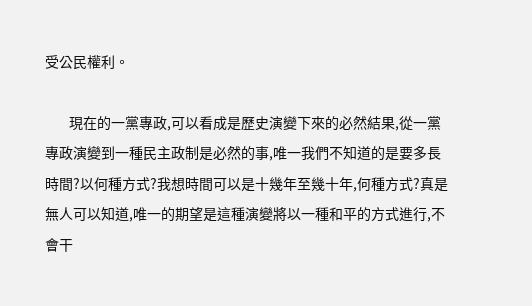受公民權利。

        現在的一黨專政,可以看成是歷史演變下來的必然結果,從一黨專政演變到一種民主政制是必然的事,唯一我們不知道的是要多長時間?以何種方式?我想時間可以是十幾年至幾十年,何種方式?真是無人可以知道,唯一的期望是這種演變將以一種和平的方式進行,不會干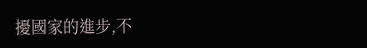擾國家的進步,不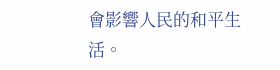會影響人民的和平生活。